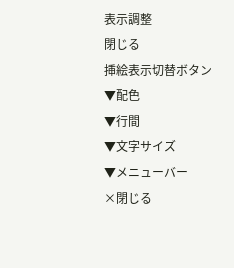表示調整
閉じる
挿絵表示切替ボタン
▼配色
▼行間
▼文字サイズ
▼メニューバー
×閉じる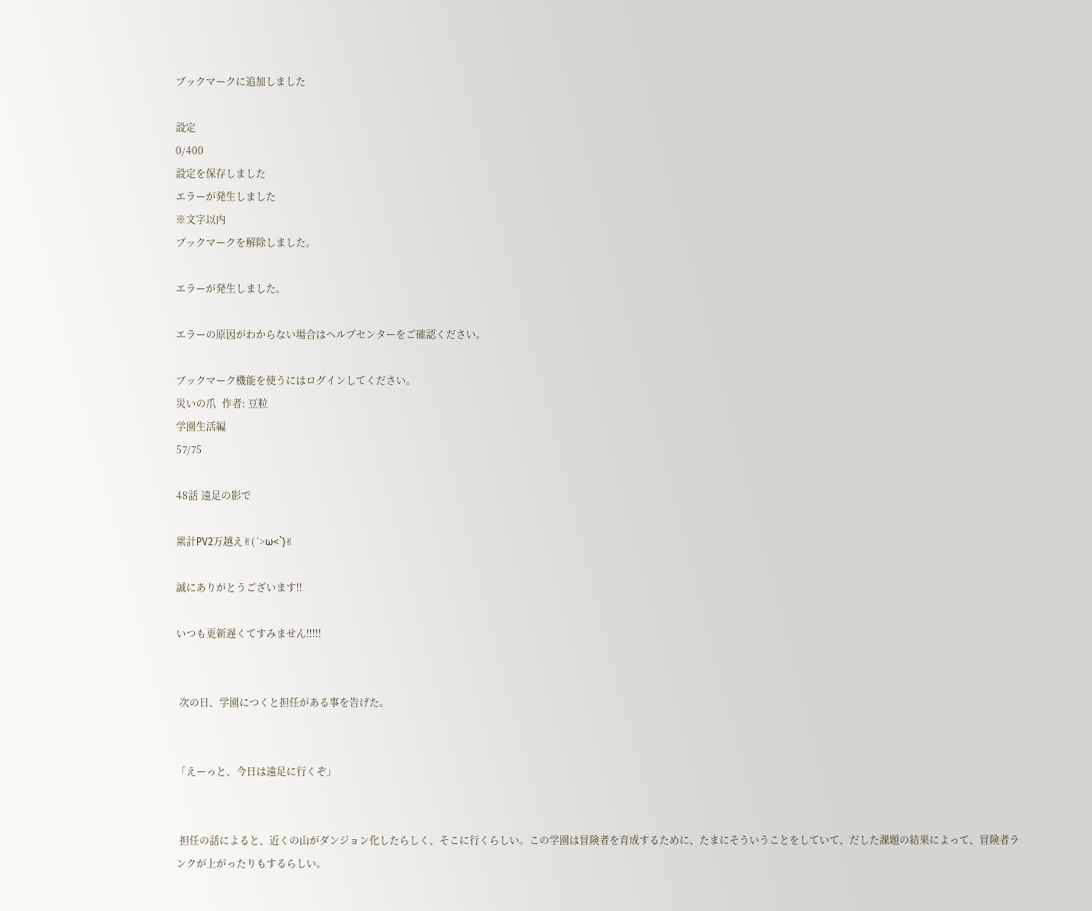ブックマークに追加しました

設定
0/400
設定を保存しました
エラーが発生しました
※文字以内
ブックマークを解除しました。

エラーが発生しました。

エラーの原因がわからない場合はヘルプセンターをご確認ください。

ブックマーク機能を使うにはログインしてください。
災いの爪  作者: 豆粒
学園生活編
57/75

48話 遠足の影で

累計PV2万越え✌(´>ω<`)✌

誠にありがとうございます!!

いつも更新遅くてすみません!!!!!


 次の日、学園につくと担任がある事を告げた。


「えーっと、今日は遠足に行くぞ」


 担任の話によると、近くの山がダンジョン化したらしく、そこに行くらしい。この学園は冒険者を育成するために、たまにそういうことをしていて、だした課題の結果によって、冒険者ランクが上がったりもするらしい。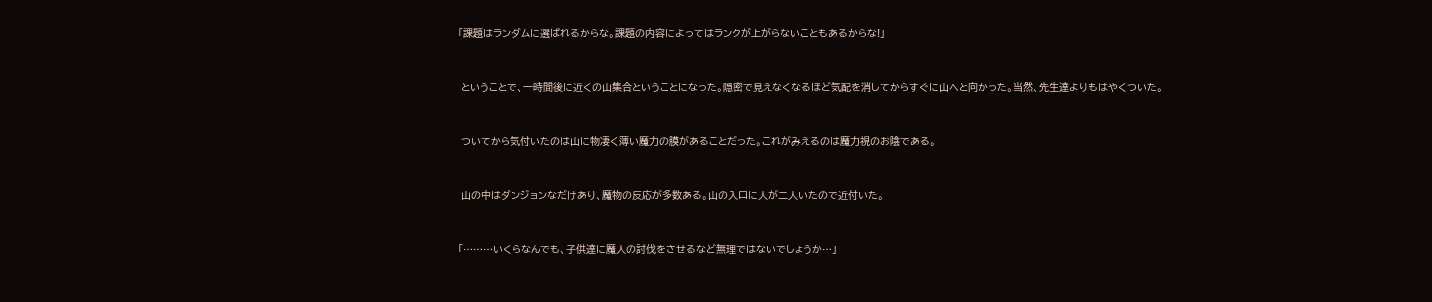「課題はランダムに選ばれるからな。課題の内容によってはランクが上がらないこともあるからな!」


 ということで、一時間後に近くの山集合ということになった。隠密で見えなくなるほど気配を消してからすぐに山へと向かった。当然、先生達よりもはやくついた。


 ついてから気付いたのは山に物凄く薄い魔力の膜があることだった。これがみえるのは魔力視のお陰である。


 山の中はダンジョンなだけあり、魔物の反応が多数ある。山の入口に人が二人いたので近付いた。


「………いくらなんでも、子供達に魔人の討伐をさせるなど無理ではないでしょうか…」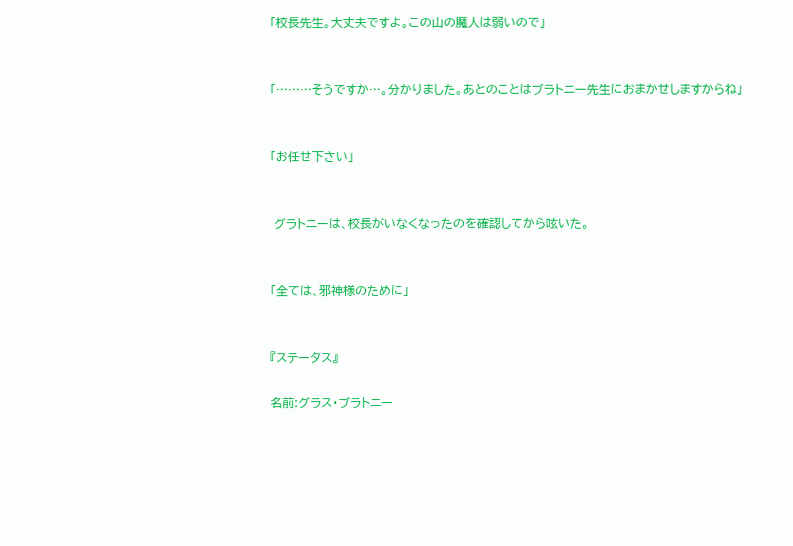「校長先生。大丈夫ですよ。この山の魔人は弱いので」


「………そうですか…。分かりました。あとのことはブラトニー先生におまかせしますからね」


「お任せ下さい」


 グラトニーは、校長がいなくなったのを確認してから呟いた。


「全ては、邪神様のために」


『ステータス』

名前:グラス・ブラトニー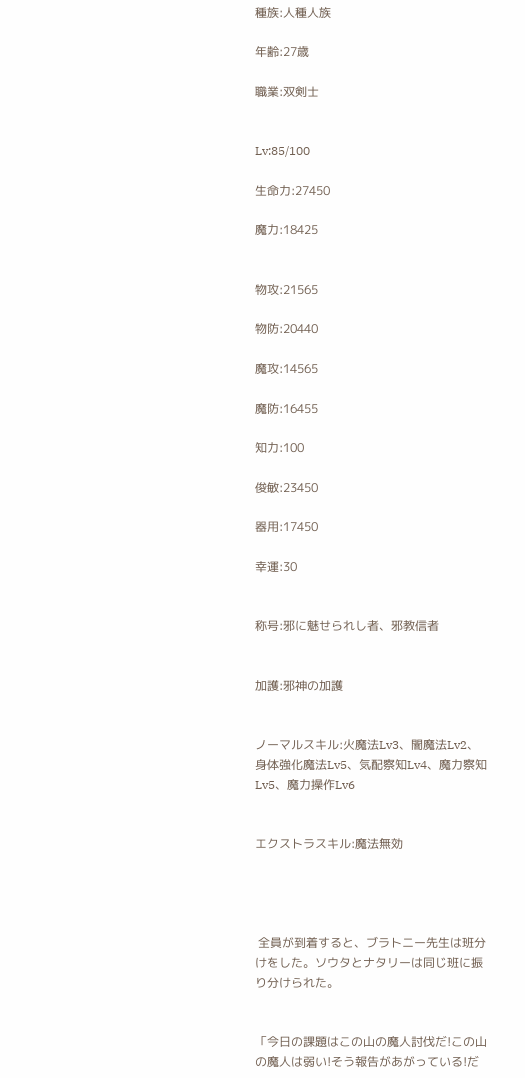種族:人種人族

年齢:27歳

職業:双剣士


Lv:85/100

生命力:27450

魔力:18425


物攻:21565

物防:20440

魔攻:14565

魔防:16455

知力:100

俊敏:23450

器用:17450

幸運:30


称号:邪に魅せられし者、邪教信者


加護:邪神の加護


ノーマルスキル:火魔法Lv3、闇魔法Lv2、身体強化魔法Lv5、気配察知Lv4、魔力察知Lv5、魔力操作Lv6


エクストラスキル:魔法無効




 全員が到着すると、ブラトニー先生は班分けをした。ソウタとナタリーは同じ班に振り分けられた。


「今日の課題はこの山の魔人討伐だ!この山の魔人は弱い!そう報告があがっている!だ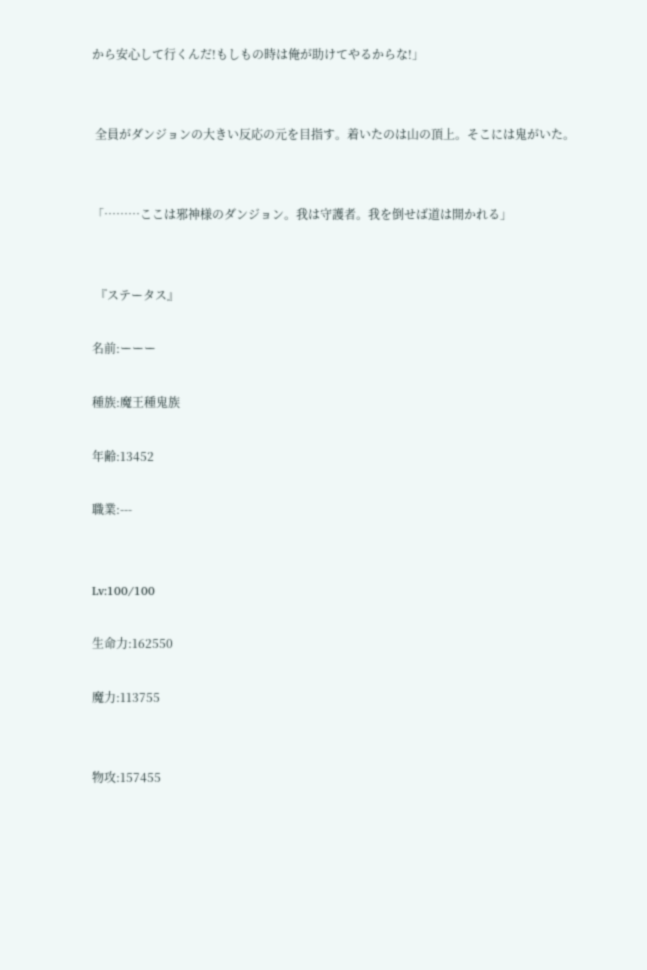から安心して行くんだ!もしもの時は俺が助けてやるからな!」


 全員がダンジョンの大きい反応の元を目指す。着いたのは山の頂上。そこには鬼がいた。


「………ここは邪神様のダンジョン。我は守護者。我を倒せば道は開かれる」


 『ステータス』

名前:ーーー

種族:魔王種鬼族

年齢:13452

職業:---


Lv:100/100

生命力:162550

魔力:113755


物攻:157455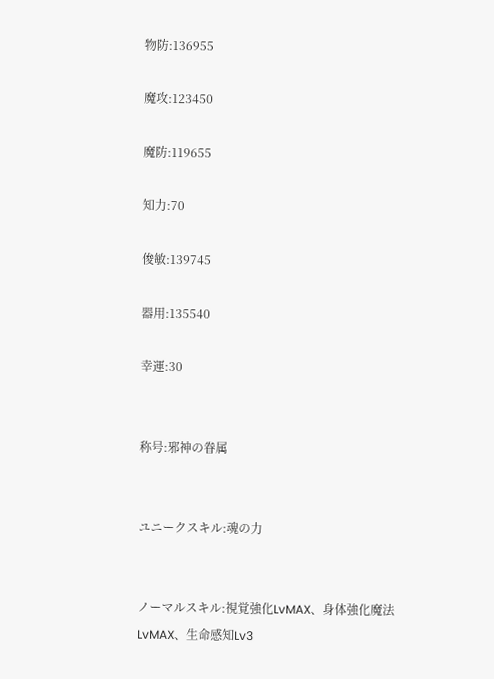物防:136955

魔攻:123450

魔防:119655

知力:70

俊敏:139745

器用:135540

幸運:30


称号:邪神の眷属


ユニークスキル:魂の力


ノーマルスキル:視覚強化LvMAX、身体強化魔法LvMAX、生命感知Lv3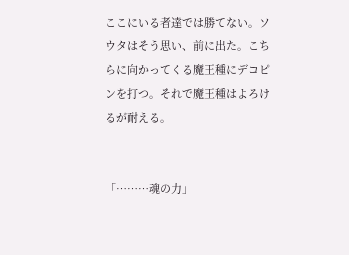ここにいる者達では勝てない。ソウタはそう思い、前に出た。こちらに向かってくる魔王種にデコピンを打つ。それで魔王種はよろけるが耐える。


「………魂の力」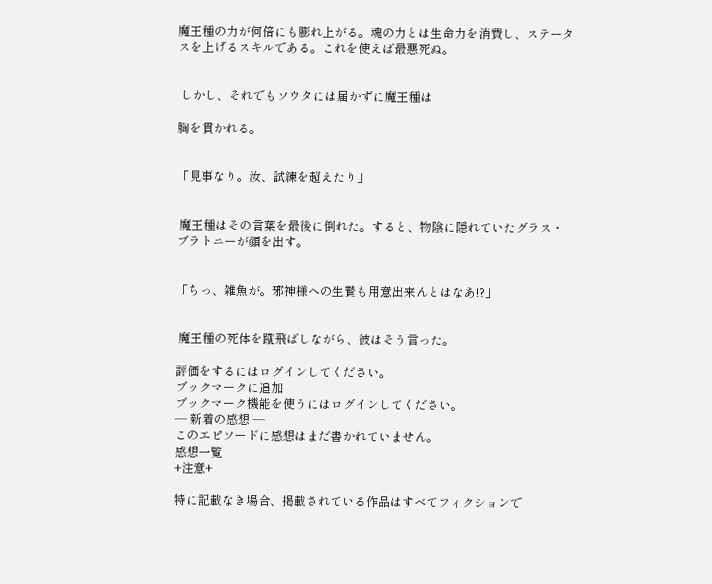魔王種の力が何倍にも膨れ上がる。魂の力とは生命力を消費し、ステータスを上げるスキルである。これを使えば最悪死ぬ。


 しかし、それでもソウタには届かずに魔王種は

胸を貫かれる。


「見事なり。汝、試練を超えたり」


 魔王種はその言葉を最後に倒れた。すると、物陰に隠れていたグラス・ブラトニーが顔を出す。


「ちっ、雑魚が。邪神様への生贄も用意出来んとはなあ!?」


 魔王種の死体を蹴飛ばしながら、彼はそう言った。

評価をするにはログインしてください。
ブックマークに追加
ブックマーク機能を使うにはログインしてください。
― 新着の感想 ―
このエピソードに感想はまだ書かれていません。
感想一覧
+注意+

特に記載なき場合、掲載されている作品はすべてフィクションで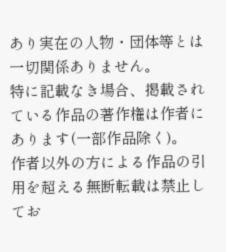あり実在の人物・団体等とは一切関係ありません。
特に記載なき場合、掲載されている作品の著作権は作者にあります(一部作品除く)。
作者以外の方による作品の引用を超える無断転載は禁止してお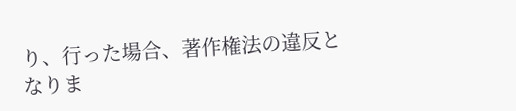り、行った場合、著作権法の違反となりま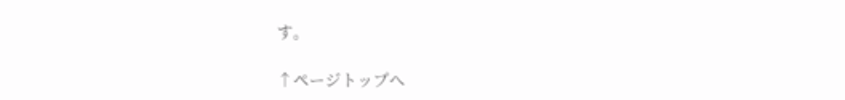す。

↑ページトップへ